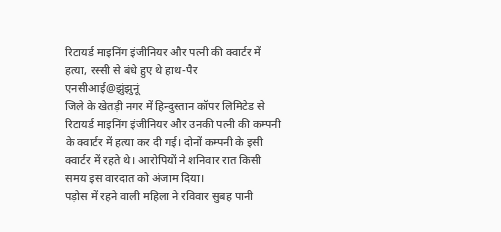रिटायर्ड माइनिंग इंजीनियर और पत्नी की क्वार्टर में हत्या, रस्सी से बंधे हुए थे हाथ-पैर
एनसीआई@झुंझुनूं
जिले के खेतड़ी नगर में हिन्दुस्तान कॉपर लिमिटेड से रिटायर्ड माइनिंग इंजीनियर और उनकी पत्नी की कम्पनी के क्वार्टर में हत्या कर दी गई। दोनों कम्पनी के इसी क्वार्टर में रहते थे। आरोपियों ने शनिवार रात किसी समय इस वारदात को अंजाम दिया।
पड़ोस में रहने वाली महिला ने रविवार सुबह पानी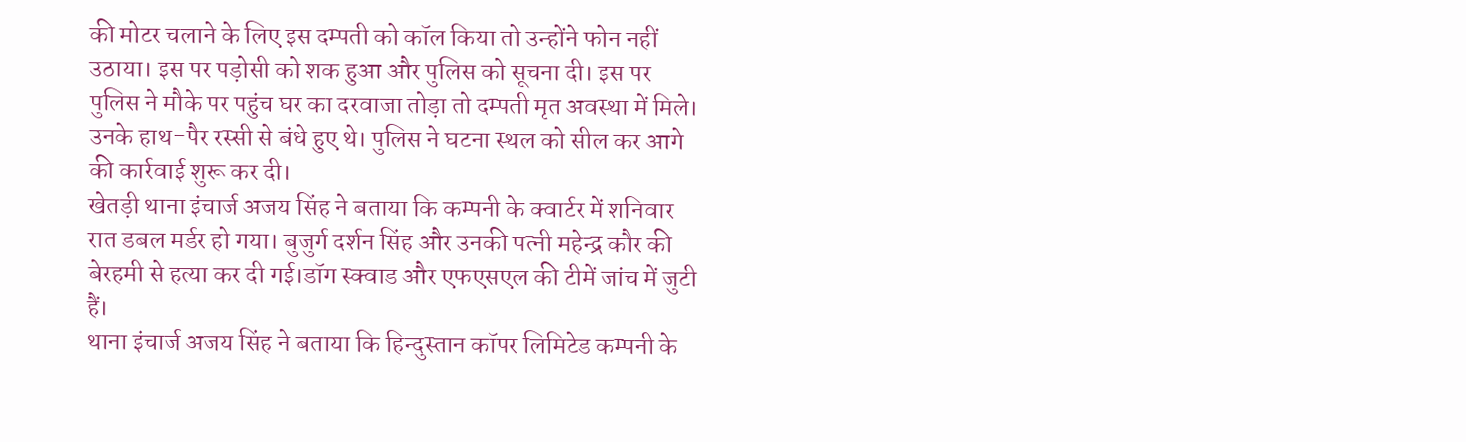की मोटर चलाने के लिए इस दम्पती को कॉल किया तो उन्होंने फोन नहीं उठाया। इस पर पड़ोसी को शक हुआ और पुलिस को सूचना दी। इस पर पुलिस ने मौके पर पहुंच घर का दरवाजा तोड़ा तो दम्पती मृत अवस्था में मिले। उनके हाथ-पैर रस्सी से बंधे हुए थे। पुलिस ने घटना स्थल को सील कर आगे की कार्रवाई शुरू कर दी।
खेतड़ी थाना इंचार्ज अजय सिंह ने बताया कि कम्पनी के क्वार्टर में शनिवार रात डबल मर्डर हो गया। बुजुर्ग दर्शन सिंह और उनकी पत्नी महेन्द्र कौर की बेरहमी से हत्या कर दी गई।डॉग स्क्वाड और एफएसएल की टीमें जांच में जुटी हैं।
थाना इंचार्ज अजय सिंह ने बताया कि हिन्दुस्तान कॉपर लिमिटेड कम्पनी के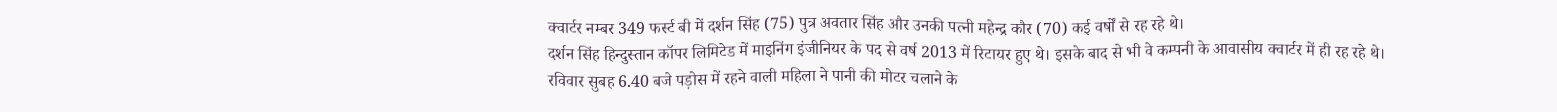क्वार्टर नम्बर 349 फर्स्ट बी में दर्शन सिंह (75) पुत्र अवतार सिंह और उनकी पत्नी महेन्द्र कौर (70) कई वर्षों से रह रहे थे।
दर्शन सिंह हिन्दुस्तान कॉपर लिमिटेड में माइनिंग इंजीनियर के पद से वर्ष 2013 में रिटायर हुए थे। इसके बाद से भी वे कम्पनी के आवासीय क्वार्टर में ही रह रहे थे।
रविवार सुबह 6.40 बजे पड़ोस में रहने वाली महिला ने पानी की मोटर चलाने के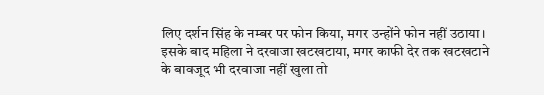लिए दर्शन सिंह के नम्बर पर फोन किया, मगर उन्होंने फोन नहीं उठाया। इसके बाद महिला ने दरवाजा खटखटाया, मगर काफी देर तक खटखटाने के बावजूद भी दरवाजा नहीं खुला तो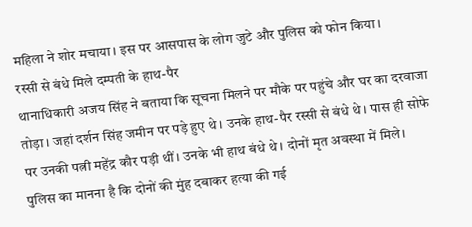महिला ने शोर मचाया। इस पर आसपास के लोग जुटे और पुलिस को फोन किया।
रस्सी से बंधे मिले दम्पती के हाथ-पैर
थानाधिकारी अजय सिंह ने बताया कि सूचना मिलने पर मौके पर पहुंचे और घर का दरवाजा तोड़ा। जहां दर्शन सिंह जमीन पर पड़े हुए थे। उनके हाथ-पैर रस्सी से बंधे थे। पास ही सोफे पर उनकी पत्नी महेंद्र कौर पड़ी थीं। उनके भी हाथ बंधे थे। दोनों मृत अवस्था में मिले।
पुलिस का मानना है कि दोनों की मुंह दबाकर हत्या की गई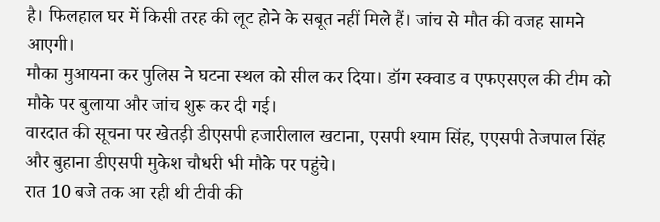है। फिलहाल घर में किसी तरह की लूट होने के सबूत नहीं मिले हैं। जांच से मौत की वजह सामने आएगी।
मौका मुआयना कर पुलिस ने घटना स्थल को सील कर दिया। डॉग स्क्वाड व एफएसएल की टीम को मौके पर बुलाया और जांच शुरू कर दी गई।
वारदात की सूचना पर खेतड़ी डीएसपी हजारीलाल खटाना, एसपी श्याम सिंह, एएसपी तेजपाल सिंह और बुहाना डीएसपी मुकेश चौधरी भी मौके पर पहुंचे।
रात 10 बजे तक आ रही थी टीवी की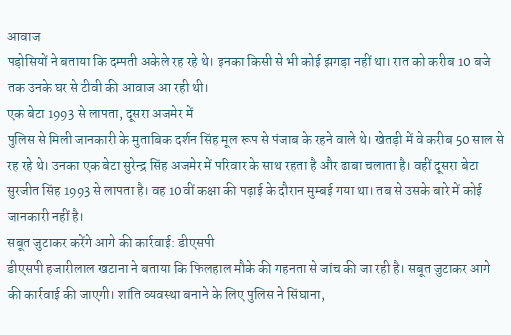आवाज
पड़ोसियों ने बताया कि दम्पती अकेले रह रहे थे। इनका किसी से भी कोई झगड़ा नहीं था। रात को करीब 10 बजे तक उनके घर से टीवी की आवाज आ रही थी।
एक बेटा 1993 से लापता, दूसरा अजमेर में
पुलिस से मिली जानकारी के मुताबिक दर्शन सिंह मूल रूप से पंजाब के रहने वाले थे। खेतड़ी में वे करीब 50 साल से रह रहे थे। उनका एक बेटा सुरेन्द्र सिंह अजमेर में परिवार के साथ रहता है और ढाबा चलाता है। वहीं दूसरा बेटा सुरजीत सिंह 1993 से लापता है। वह 10वीं कक्षा की पढ़ाई के दौरान मुम्बई गया था। तब से उसके बारे में कोई जानकारी नहीं है।
सबूत जुटाकर करेंगे आगे की कार्रवाई: डीएसपी
डीएसपी हजारीलाल खटाना ने बताया कि फिलहाल मौके की गहनता से जांच की जा रही है। सबूत जुटाकर आगे की कार्रवाई की जाएगी। शांति व्यवस्था बनाने के लिए पुलिस ने सिंघाना,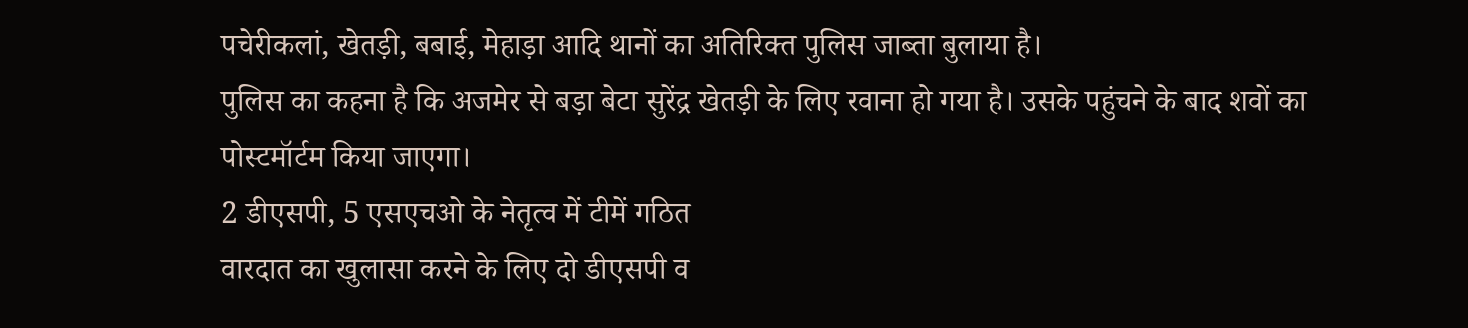पचेरीकलां, खेतड़ी, बबाई, मेहाड़ा आदि थानों का अतिरिक्त पुलिस जाब्ता बुलाया है।
पुलिस का कहना है कि अजमेर से बड़ा बेटा सुरेंद्र खेतड़ी के लिए रवाना हो गया है। उसके पहुंचने के बाद शवों का पोस्टमॉर्टम किया जाएगा।
2 डीएसपी, 5 एसएचओ के नेतृत्व में टीमें गठित
वारदात का खुलासा करने के लिए दो डीएसपी व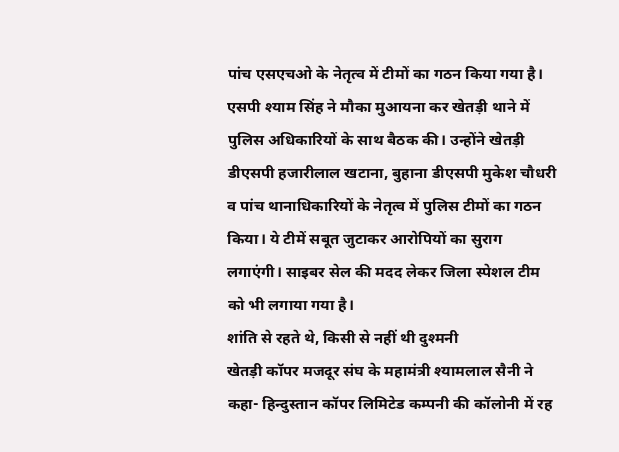पांच एसएचओ के नेतृत्व में टीमों का गठन किया गया है। एसपी श्याम सिंह ने मौका मुआयना कर खेतड़ी थाने में पुलिस अधिकारियों के साथ बैठक की। उन्होंने खेतड़ी डीएसपी हजारीलाल खटाना, बुहाना डीएसपी मुकेश चौधरी व पांच थानाधिकारियों के नेतृत्व में पुलिस टीमों का गठन किया। ये टीमें सबूत जुटाकर आरोपियों का सुराग लगाएंगी। साइबर सेल की मदद लेकर जिला स्पेशल टीम को भी लगाया गया है।
शांति से रहते थे, किसी से नहीं थी दुश्मनी
खेतड़ी कॉपर मजदूर संघ के महामंत्री श्यामलाल सैनी ने कहा- हिन्दुस्तान कॉपर लिमिटेड कम्पनी की कॉलोनी में रह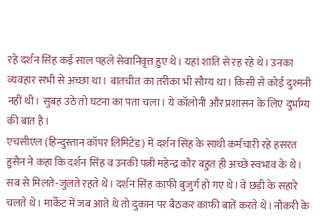रहे दर्शन सिंह कई साल पहले सेवानिवृत्त हुए थे। यहां शांति से रह रहे थे। उनका व्यवहार सभी से अच्छा था। बातचीत का तरीका भी सौम्य था। किसी से कोई दुश्मनी नहीं थी। सुबह उठे तो घटना का पता चला। ये कॉलोनी और प्रशासन के लिए दुर्भाग्य की बात है।
एचसीएल (हिन्दुस्तान कॉपर लिमिटेड) में दर्शन सिंह के साथी कर्मचारी रहे हसरत हुसैन ने कहा कि दर्शन सिंह व उनकी पत्नी महेन्द्र कौर बहुत ही अच्छे स्वभाव के थे। सब से मिलते-जुलते रहते थे। दर्शन सिंह काफी बुजुर्ग हो गए थे। वे छड़ी के सहारे चलते थे। मार्केट में जब आते थे तो दुकान पर बैठकर काफी बातें करते थे। नौकरी के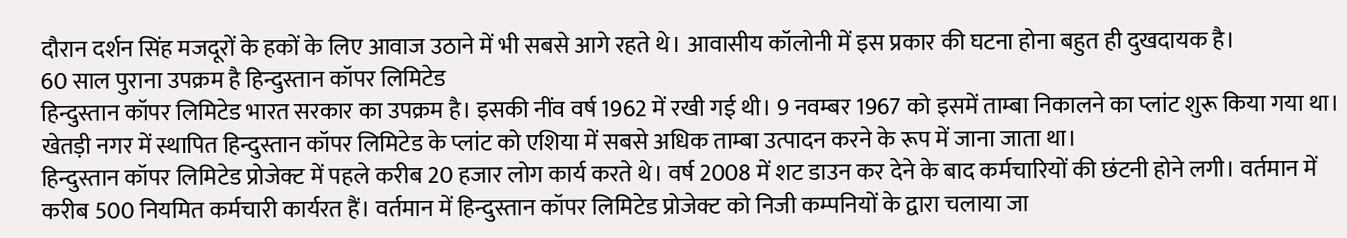दौरान दर्शन सिंह मजदूरों के हकों के लिए आवाज उठाने में भी सबसे आगे रहते थे। आवासीय कॉलोनी में इस प्रकार की घटना होना बहुत ही दुखदायक है।
60 साल पुराना उपक्रम है हिन्दुस्तान कॉपर लिमिटेड
हिन्दुस्तान कॉपर लिमिटेड भारत सरकार का उपक्रम है। इसकी नींव वर्ष 1962 में रखी गई थी। 9 नवम्बर 1967 को इसमें ताम्बा निकालने का प्लांट शुरू किया गया था। खेतड़ी नगर में स्थापित हिन्दुस्तान कॉपर लिमिटेड के प्लांट को एशिया में सबसे अधिक ताम्बा उत्पादन करने के रूप में जाना जाता था।
हिन्दुस्तान कॉपर लिमिटेड प्रोजेक्ट में पहले करीब 20 हजार लोग कार्य करते थे। वर्ष 2008 में शट डाउन कर देने के बाद कर्मचारियों की छंटनी होने लगी। वर्तमान में करीब 500 नियमित कर्मचारी कार्यरत हैं। वर्तमान में हिन्दुस्तान कॉपर लिमिटेड प्रोजेक्ट को निजी कम्पनियों के द्वारा चलाया जा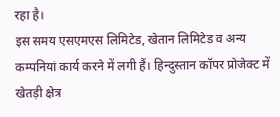रहा है।
इस समय एसएमएस लिमिटेड, खेतान लिमिटेड व अन्य कम्पनियां कार्य करने में लगी हैं। हिन्दुस्तान कॉपर प्रोजेक्ट में खेतड़ी क्षेत्र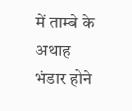में ताम्बे के अथाह भंडार होने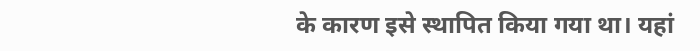के कारण इसे स्थापित किया गया था। यहां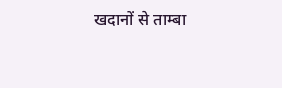खदानों से ताम्बा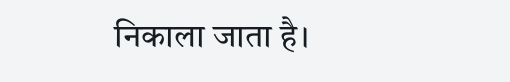निकाला जाता है।